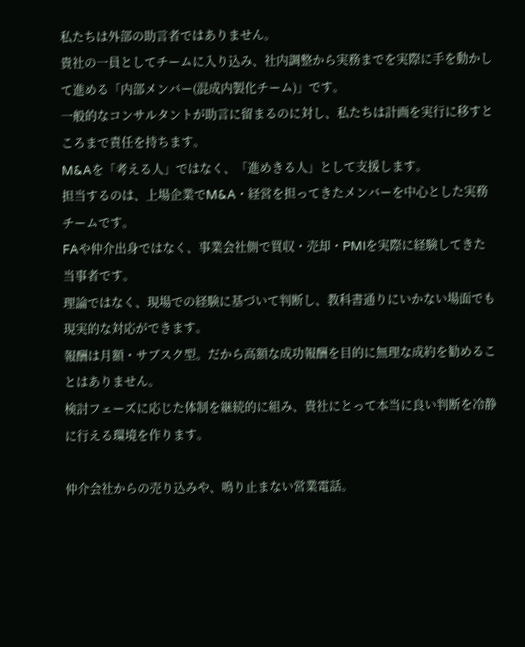私たちは外部の助言者ではありません。
貴社の一員としてチームに入り込み、社内調整から実務までを実際に手を動かして進める「内部メンバー(混成内製化チーム)」です。
一般的なコンサルタントが助言に留まるのに対し、私たちは計画を実行に移すところまで責任を持ちます。
M&Aを「考える人」ではなく、「進めきる人」として支援します。
担当するのは、上場企業でM&A・経営を担ってきたメンバーを中心とした実務チームです。
FAや仲介出身ではなく、事業会社側で買収・売却・PMIを実際に経験してきた当事者です。
理論ではなく、現場での経験に基づいて判断し、教科書通りにいかない場面でも現実的な対応ができます。
報酬は月額・サブスク型。だから高額な成功報酬を目的に無理な成約を勧めることはありません。
検討フェーズに応じた体制を継続的に組み、貴社にとって本当に良い判断を冷静に行える環境を作ります。

仲介会社からの売り込みや、鳴り止まない営業電話。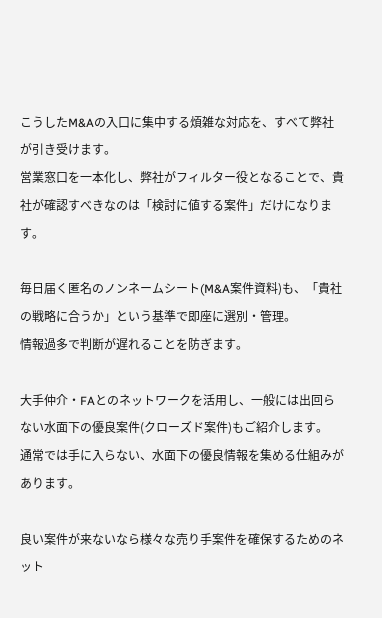こうしたM&Aの入口に集中する煩雑な対応を、すべて弊社が引き受けます。
営業窓口を一本化し、弊社がフィルター役となることで、貴社が確認すべきなのは「検討に値する案件」だけになります。

毎日届く匿名のノンネームシート(M&A案件資料)も、「貴社の戦略に合うか」という基準で即座に選別・管理。
情報過多で判断が遅れることを防ぎます。

大手仲介・FAとのネットワークを活用し、一般には出回らない水面下の優良案件(クローズド案件)もご紹介します。
通常では手に入らない、水面下の優良情報を集める仕組みがあります。

良い案件が来ないなら様々な売り手案件を確保するためのネット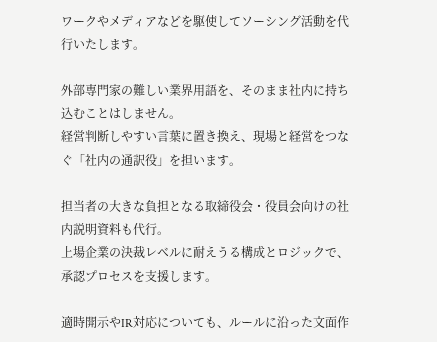ワークやメディアなどを駆使してソーシング活動を代行いたします。

外部専門家の難しい業界用語を、そのまま社内に持ち込むことはしません。
経営判断しやすい言葉に置き換え、現場と経営をつなぐ「社内の通訳役」を担います。

担当者の大きな負担となる取締役会・役員会向けの社内説明資料も代行。
上場企業の決裁レベルに耐えうる構成とロジックで、承認プロセスを支援します。

適時開示やIR対応についても、ルールに沿った文面作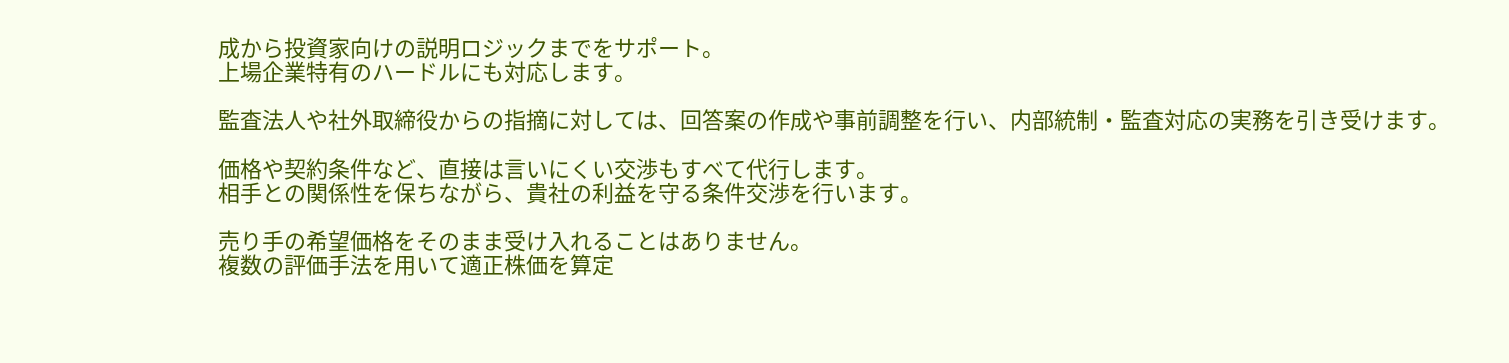成から投資家向けの説明ロジックまでをサポート。
上場企業特有のハードルにも対応します。

監査法人や社外取締役からの指摘に対しては、回答案の作成や事前調整を行い、内部統制・監査対応の実務を引き受けます。

価格や契約条件など、直接は言いにくい交渉もすべて代行します。
相手との関係性を保ちながら、貴社の利益を守る条件交渉を行います。

売り手の希望価格をそのまま受け入れることはありません。
複数の評価手法を用いて適正株価を算定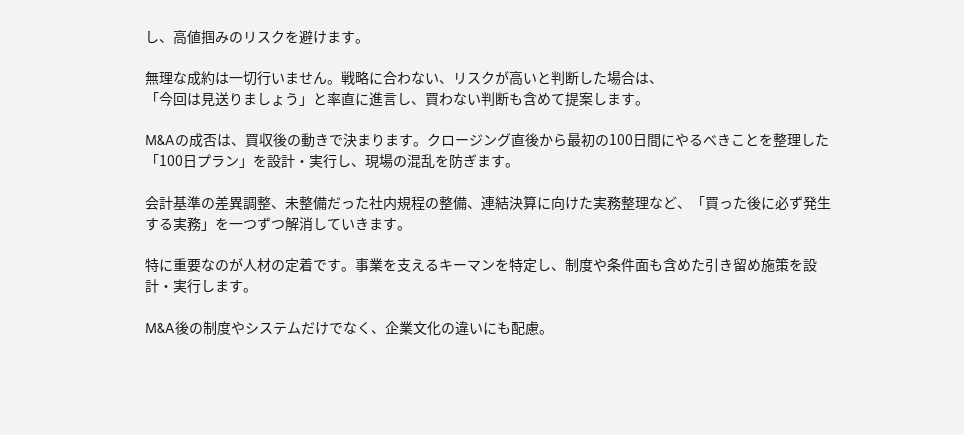し、高値掴みのリスクを避けます。

無理な成約は一切行いません。戦略に合わない、リスクが高いと判断した場合は、
「今回は見送りましょう」と率直に進言し、買わない判断も含めて提案します。

M&Aの成否は、買収後の動きで決まります。クロージング直後から最初の100日間にやるべきことを整理した「100日プラン」を設計・実行し、現場の混乱を防ぎます。

会計基準の差異調整、未整備だった社内規程の整備、連結決算に向けた実務整理など、「買った後に必ず発生する実務」を一つずつ解消していきます。

特に重要なのが人材の定着です。事業を支えるキーマンを特定し、制度や条件面も含めた引き留め施策を設計・実行します。

M&A後の制度やシステムだけでなく、企業文化の違いにも配慮。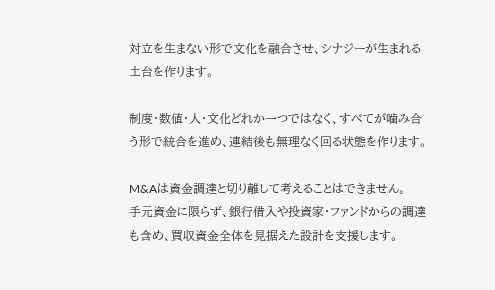対立を生まない形で文化を融合させ、シナジーが生まれる土台を作ります。

制度・数値・人・文化どれか一つではなく、すべてが噛み合う形で統合を進め、連結後も無理なく回る状態を作ります。

M&Aは資金調達と切り離して考えることはできません。
手元資金に限らず、銀行借入や投資家・ファンドからの調達も含め、買収資金全体を見据えた設計を支援します。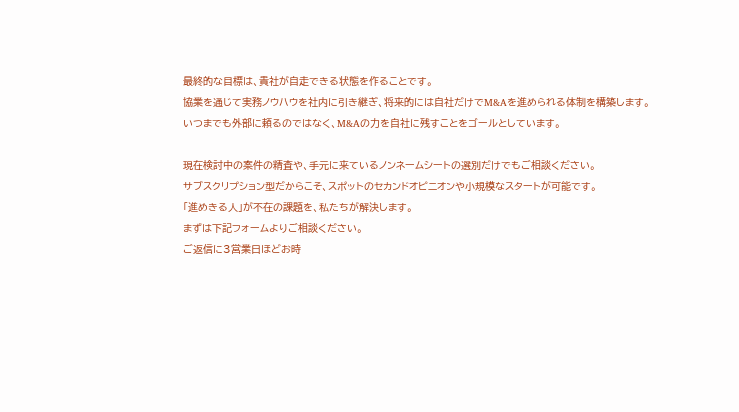最終的な目標は、貴社が自走できる状態を作ることです。
協業を通じて実務ノウハウを社内に引き継ぎ、将来的には自社だけでM&Aを進められる体制を構築します。
いつまでも外部に頼るのではなく、M&Aの力を自社に残すことをゴールとしています。

現在検討中の案件の精査や、手元に来ているノンネームシートの選別だけでもご相談ください。
サブスクリプション型だからこそ、スポットのセカンドオピニオンや小規模なスタートが可能です。
「進めきる人」が不在の課題を、私たちが解決します。
まずは下記フォームよりご相談ください。
ご返信に3営業日ほどお時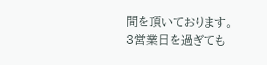間を頂いております。
3営業日を過ぎても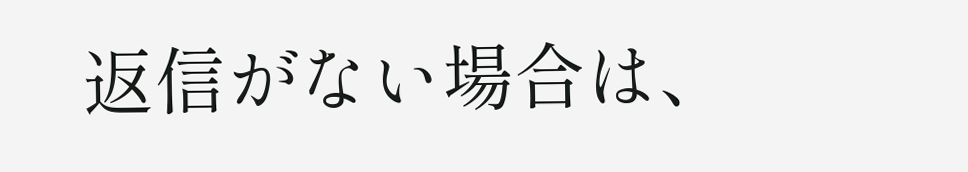返信がない場合は、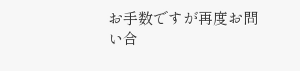お手数ですが再度お問い合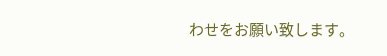わせをお願い致します。